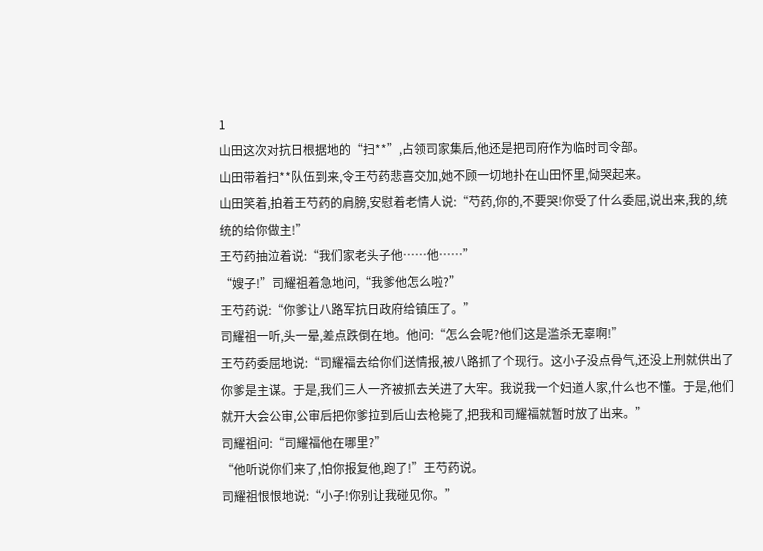1
山田这次对抗日根据地的“扫**”,占领司家集后,他还是把司府作为临时司令部。
山田带着扫**队伍到来,令王芍药悲喜交加,她不顾一切地扑在山田怀里,恸哭起来。
山田笑着,拍着王芍药的肩膀,安慰着老情人说:“芍药,你的,不要哭!你受了什么委屈,说出来,我的,统统的给你做主!”
王芍药抽泣着说:“我们家老头子他……他……”
“嫂子!”司耀祖着急地问,“我爹他怎么啦?”
王芍药说:“你爹让八路军抗日政府给镇压了。”
司耀祖一听,头一晕,差点跌倒在地。他问:“怎么会呢?他们这是滥杀无辜啊!”
王芍药委屈地说:“司耀福去给你们送情报,被八路抓了个现行。这小子没点骨气,还没上刑就供出了你爹是主谋。于是,我们三人一齐被抓去关进了大牢。我说我一个妇道人家,什么也不懂。于是,他们就开大会公审,公审后把你爹拉到后山去枪毙了,把我和司耀福就暂时放了出来。”
司耀祖问:“司耀福他在哪里?”
“他听说你们来了,怕你报复他,跑了!”王芍药说。
司耀祖恨恨地说:“小子!你别让我碰见你。”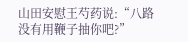山田安慰王芍药说:“八路没有用鞭子抽你吧?”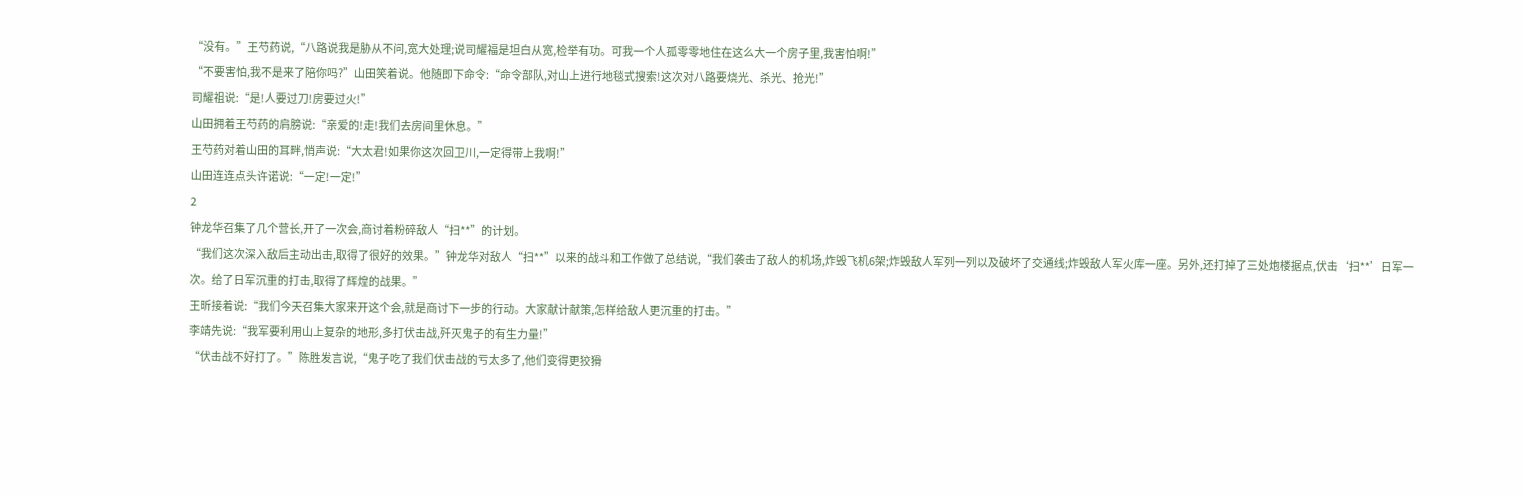“没有。”王芍药说,“八路说我是胁从不问,宽大处理;说司耀福是坦白从宽,检举有功。可我一个人孤零零地住在这么大一个房子里,我害怕啊!”
“不要害怕,我不是来了陪你吗?”山田笑着说。他随即下命令:“命令部队,对山上进行地毯式搜索!这次对八路要烧光、杀光、抢光!”
司耀祖说:“是!人要过刀!房要过火!”
山田拥着王芍药的肩膀说:“亲爱的!走!我们去房间里休息。”
王芍药对着山田的耳畔,悄声说:“大太君!如果你这次回卫川,一定得带上我啊!”
山田连连点头许诺说:“一定!一定!”
2
钟龙华召集了几个营长,开了一次会,商讨着粉碎敌人“扫**”的计划。
“我们这次深入敌后主动出击,取得了很好的效果。”钟龙华对敌人“扫**”以来的战斗和工作做了总结说,“我们袭击了敌人的机场,炸毁飞机6架;炸毁敌人军列一列以及破坏了交通线;炸毁敌人军火库一座。另外,还打掉了三处炮楼据点,伏击‘扫**’日军一次。给了日军沉重的打击,取得了辉煌的战果。”
王昕接着说:“我们今天召集大家来开这个会,就是商讨下一步的行动。大家献计献策,怎样给敌人更沉重的打击。”
李靖先说:“我军要利用山上复杂的地形,多打伏击战,歼灭鬼子的有生力量!”
“伏击战不好打了。”陈胜发言说,“鬼子吃了我们伏击战的亏太多了,他们变得更狡猾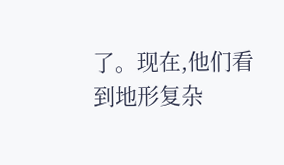了。现在,他们看到地形复杂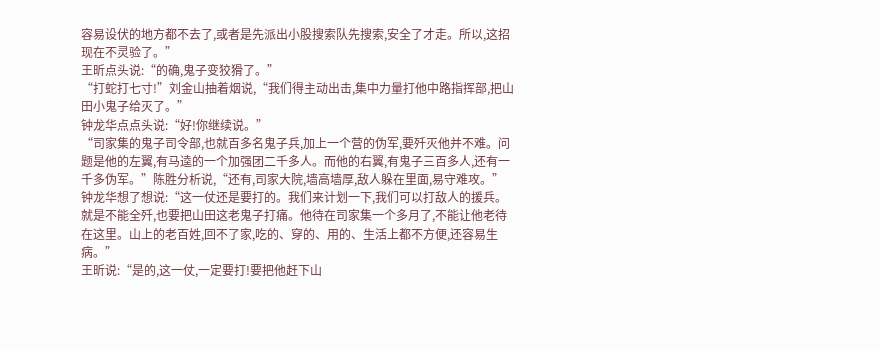容易设伏的地方都不去了,或者是先派出小股搜索队先搜索,安全了才走。所以,这招现在不灵验了。”
王昕点头说:“的确,鬼子变狡猾了。”
“打蛇打七寸!”刘金山抽着烟说,“我们得主动出击,集中力量打他中路指挥部,把山田小鬼子给灭了。”
钟龙华点点头说:“好!你继续说。”
“司家集的鬼子司令部,也就百多名鬼子兵,加上一个营的伪军,要歼灭他并不难。问题是他的左翼,有马逵的一个加强团二千多人。而他的右翼,有鬼子三百多人,还有一千多伪军。”陈胜分析说,“还有,司家大院,墙高墙厚,敌人躲在里面,易守难攻。”
钟龙华想了想说:“这一仗还是要打的。我们来计划一下,我们可以打敌人的援兵。就是不能全歼,也要把山田这老鬼子打痛。他待在司家集一个多月了,不能让他老待在这里。山上的老百姓,回不了家,吃的、穿的、用的、生活上都不方便,还容易生病。”
王昕说:“是的,这一仗,一定要打!要把他赶下山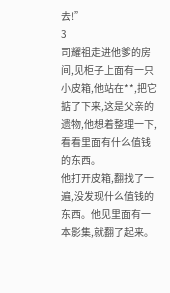去!”
3
司耀祖走进他爹的房间,见柜子上面有一只小皮箱,他站在**,把它掂了下来,这是父亲的遗物,他想着整理一下,看看里面有什么值钱的东西。
他打开皮箱,翻找了一遍,没发现什么值钱的东西。他见里面有一本影集,就翻了起来。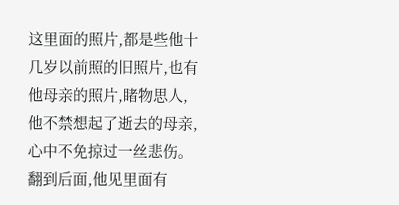这里面的照片,都是些他十几岁以前照的旧照片,也有他母亲的照片,睹物思人,他不禁想起了逝去的母亲,心中不免掠过一丝悲伤。翻到后面,他见里面有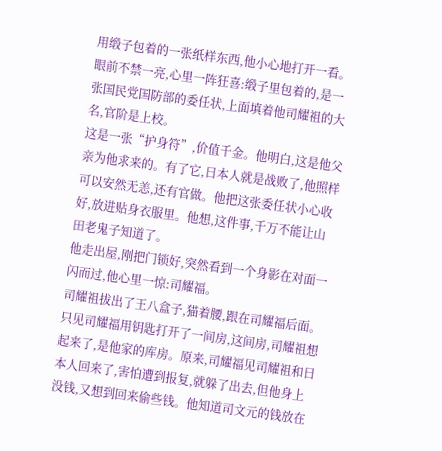用缎子包着的一张纸样东西,他小心地打开一看。眼前不禁一亮,心里一阵狂喜:缎子里包着的,是一张国民党国防部的委任状,上面填着他司耀祖的大名,官阶是上校。
这是一张“护身符”,价值千金。他明白,这是他父亲为他求来的。有了它,日本人就是战败了,他照样可以安然无恙,还有官做。他把这张委任状小心收好,放进贴身衣服里。他想,这件事,千万不能让山田老鬼子知道了。
他走出屋,刚把门锁好,突然看到一个身影在对面一闪而过,他心里一惊:司耀福。
司耀祖拔出了王八盒子,猫着腰,跟在司耀福后面。只见司耀福用钥匙打开了一间房,这间房,司耀祖想起来了,是他家的库房。原来,司耀福见司耀祖和日本人回来了,害怕遭到报复,就躲了出去,但他身上没钱,又想到回来偷些钱。他知道司文元的钱放在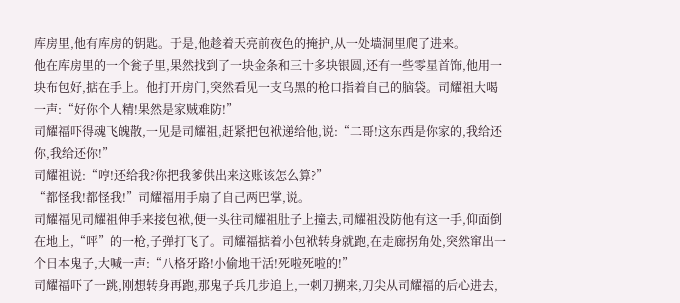库房里,他有库房的钥匙。于是,他趁着天亮前夜色的掩护,从一处墙洞里爬了进来。
他在库房里的一个瓮子里,果然找到了一块金条和三十多块银圆,还有一些零星首饰,他用一块布包好,掂在手上。他打开房门,突然看见一支乌黑的枪口指着自己的脑袋。司耀祖大喝一声:“好你个人精!果然是家贼难防!”
司耀福吓得魂飞魄散,一见是司耀祖,赶紧把包袱递给他,说:“二哥!这东西是你家的,我给还你,我给还你!”
司耀祖说:“哼!还给我?你把我爹供出来这账该怎么算?”
“都怪我!都怪我!”司耀福用手扇了自己两巴掌,说。
司耀福见司耀祖伸手来接包袱,便一头往司耀祖肚子上撞去,司耀祖没防他有这一手,仰面倒在地上,“呯”的一枪,子弹打飞了。司耀福掂着小包袱转身就跑,在走廊拐角处,突然窜出一个日本鬼子,大喊一声:“八格牙路!小偷地干活!死啦死啦的!”
司耀福吓了一跳,刚想转身再跑,那鬼子兵几步追上,一刺刀搠来,刀尖从司耀福的后心进去,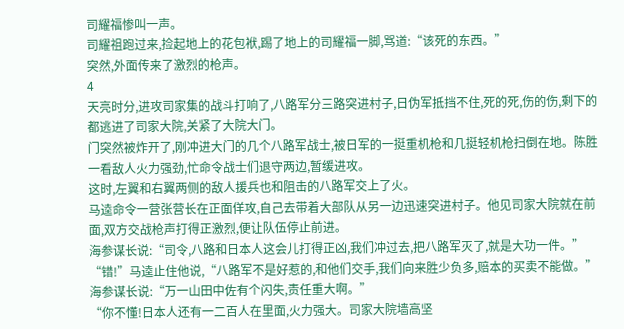司耀福惨叫一声。
司耀祖跑过来,捡起地上的花包袱,踢了地上的司耀福一脚,骂道:“该死的东西。”
突然,外面传来了激烈的枪声。
4
天亮时分,进攻司家集的战斗打响了,八路军分三路突进村子,日伪军抵挡不住,死的死,伤的伤,剩下的都逃进了司家大院,关紧了大院大门。
门突然被炸开了,刚冲进大门的几个八路军战士,被日军的一挺重机枪和几挺轻机枪扫倒在地。陈胜一看敌人火力强劲,忙命令战士们退守两边,暂缓进攻。
这时,左翼和右翼两侧的敌人援兵也和阻击的八路军交上了火。
马逵命令一营张营长在正面佯攻,自己去带着大部队从另一边迅速突进村子。他见司家大院就在前面,双方交战枪声打得正激烈,便让队伍停止前进。
海参谋长说:“司令,八路和日本人这会儿打得正凶,我们冲过去,把八路军灭了,就是大功一件。”
“错!”马逵止住他说,“八路军不是好惹的,和他们交手,我们向来胜少负多,赔本的买卖不能做。”
海参谋长说:“万一山田中佐有个闪失,责任重大啊。”
“你不懂!日本人还有一二百人在里面,火力强大。司家大院墙高坚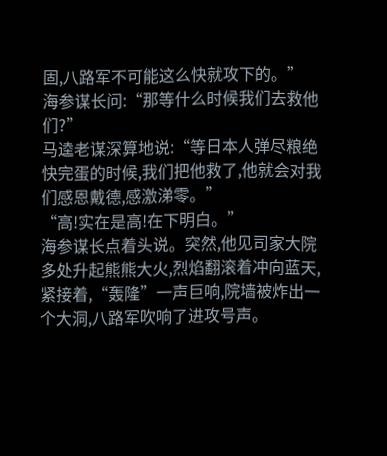固,八路军不可能这么快就攻下的。”
海参谋长问:“那等什么时候我们去救他们?”
马逵老谋深算地说:“等日本人弹尽粮绝快完蛋的时候,我们把他救了,他就会对我们感恩戴德,感激涕零。”
“高!实在是高!在下明白。”
海参谋长点着头说。突然,他见司家大院多处升起熊熊大火,烈焰翻滚着冲向蓝天,紧接着,“轰隆”一声巨响,院墙被炸出一个大洞,八路军吹响了进攻号声。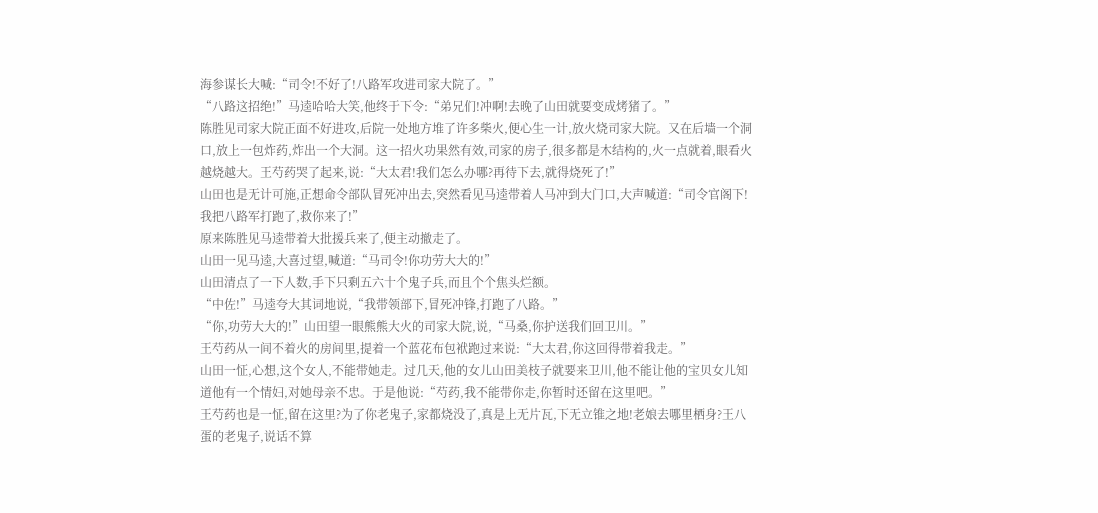海参谋长大喊:“司令!不好了!八路军攻进司家大院了。”
“八路这招绝!”马逵哈哈大笑,他终于下令:“弟兄们!冲啊!去晚了山田就要变成烤猪了。”
陈胜见司家大院正面不好进攻,后院一处地方堆了许多柴火,便心生一计,放火烧司家大院。又在后墙一个洞口,放上一包炸药,炸出一个大洞。这一招火功果然有效,司家的房子,很多都是木结构的,火一点就着,眼看火越烧越大。王芍药哭了起来,说:“大太君!我们怎么办哪?再待下去,就得烧死了!”
山田也是无计可施,正想命令部队冒死冲出去,突然看见马逵带着人马冲到大门口,大声喊道:“司令官阁下!我把八路军打跑了,救你来了!”
原来陈胜见马逵带着大批援兵来了,便主动撤走了。
山田一见马逵,大喜过望,喊道:“马司令!你功劳大大的!”
山田清点了一下人数,手下只剩五六十个鬼子兵,而且个个焦头烂额。
“中佐!”马逵夸大其词地说,“我带领部下,冒死冲锋,打跑了八路。”
“你,功劳大大的!”山田望一眼熊熊大火的司家大院,说,“马桑,你护送我们回卫川。”
王芍药从一间不着火的房间里,提着一个蓝花布包袱跑过来说:“大太君,你这回得带着我走。”
山田一怔,心想,这个女人,不能带她走。过几天,他的女儿山田美枝子就要来卫川,他不能让他的宝贝女儿知道他有一个情妇,对她母亲不忠。于是他说:“芍药,我不能带你走,你暂时还留在这里吧。”
王芍药也是一怔,留在这里?为了你老鬼子,家都烧没了,真是上无片瓦,下无立锥之地!老娘去哪里栖身?王八蛋的老鬼子,说话不算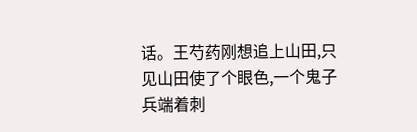话。王芍药刚想追上山田,只见山田使了个眼色,一个鬼子兵端着刺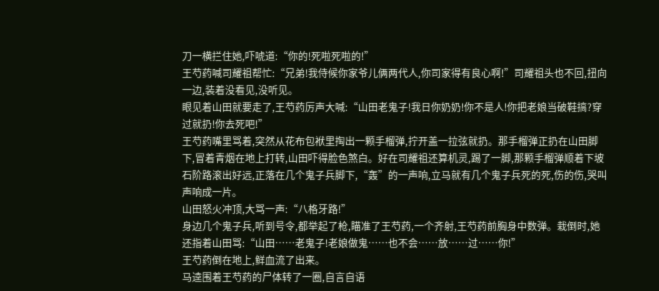刀一横拦住她,吓唬道:“你的!死啦死啦的!”
王芍药喊司耀祖帮忙:“兄弟!我侍候你家爷儿俩两代人,你司家得有良心啊!”司耀祖头也不回,扭向一边,装着没看见,没听见。
眼见着山田就要走了,王芍药厉声大喊:“山田老鬼子!我日你奶奶!你不是人!你把老娘当破鞋搞?穿过就扔!你去死吧!”
王芍药嘴里骂着,突然从花布包袱里掏出一颗手榴弹,拧开盖一拉弦就扔。那手榴弹正扔在山田脚下,冒着青烟在地上打转,山田吓得脸色煞白。好在司耀祖还算机灵,踢了一脚,那颗手榴弹顺着下坡石阶路滚出好远,正落在几个鬼子兵脚下,“轰”的一声响,立马就有几个鬼子兵死的死,伤的伤,哭叫声响成一片。
山田怒火冲顶,大骂一声:“八格牙路!”
身边几个鬼子兵,听到号令,都举起了枪,瞄准了王芍药,一个齐射,王芍药前胸身中数弹。栽倒时,她还指着山田骂:“山田……老鬼子!老娘做鬼……也不会……放……过……你!”
王芍药倒在地上,鲜血流了出来。
马逵围着王芍药的尸体转了一圈,自言自语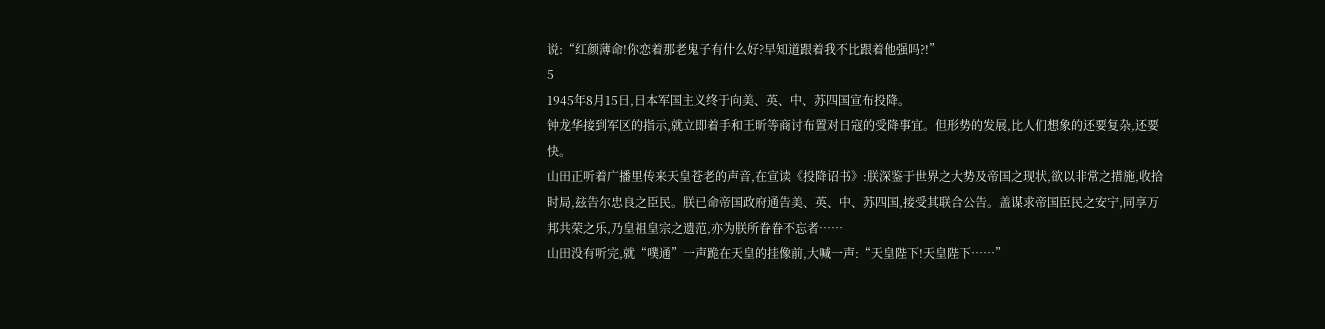说:“红颜薄命!你恋着那老鬼子有什么好?早知道跟着我不比跟着他强吗?!”
5
1945年8月15日,日本军国主义终于向美、英、中、苏四国宣布投降。
钟龙华接到军区的指示,就立即着手和王昕等商讨布置对日寇的受降事宜。但形势的发展,比人们想象的还要复杂,还要快。
山田正听着广播里传来天皇苍老的声音,在宣读《投降诏书》:朕深鉴于世界之大势及帝国之现状,欲以非常之措施,收拾时局,玆告尔忠良之臣民。朕已命帝国政府通告美、英、中、苏四国,接受其联合公告。盖谋求帝国臣民之安宁,同享万邦共荣之乐,乃皇祖皇宗之遗范,亦为朕所眷眷不忘者……
山田没有听完,就“噗通”一声跪在天皇的挂像前,大喊一声:“天皇陛下!天皇陛下……”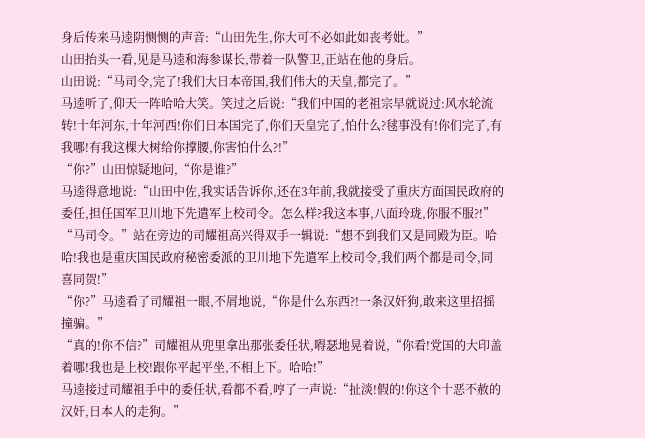身后传来马逵阴恻恻的声音:“山田先生,你大可不必如此如丧考妣。”
山田抬头一看,见是马逵和海参谋长,带着一队警卫,正站在他的身后。
山田说:“马司令,完了!我们大日本帝国,我们伟大的天皇,都完了。”
马逵听了,仰天一阵哈哈大笑。笑过之后说:“我们中国的老祖宗早就说过:风水轮流转!十年河东,十年河西!你们日本国完了,你们天皇完了,怕什么?毬事没有!你们完了,有我哪!有我这棵大树给你撑腰,你害怕什么?!”
“你?”山田惊疑地问,“你是谁?”
马逵得意地说:“山田中佐,我实话告诉你,还在3年前,我就接受了重庆方面国民政府的委任,担任国军卫川地下先遣军上校司令。怎么样?我这本事,八面玲珑,你服不服?!”
“马司令。”站在旁边的司耀祖高兴得双手一辑说:“想不到我们又是同殿为臣。哈哈!我也是重庆国民政府秘密委派的卫川地下先遣军上校司令,我们两个都是司令,同喜同贺!”
“你?”马逵看了司耀祖一眼,不屑地说,“你是什么东西?!一条汉奸狗,敢来这里招摇撞骗。”
“真的!你不信?”司耀祖从兜里拿出那张委任状,嘚瑟地晃着说,“你看!党国的大印盖着哪!我也是上校!跟你平起平坐,不相上下。哈哈!”
马逵接过司耀祖手中的委任状,看都不看,哼了一声说:“扯淡!假的!你这个十恶不赦的汉奸,日本人的走狗。”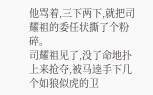他骂着,三下两下,就把司耀祖的委任状撕了个粉碎。
司耀祖见了,没了命地扑上来抢夺,被马逵手下几个如狼似虎的卫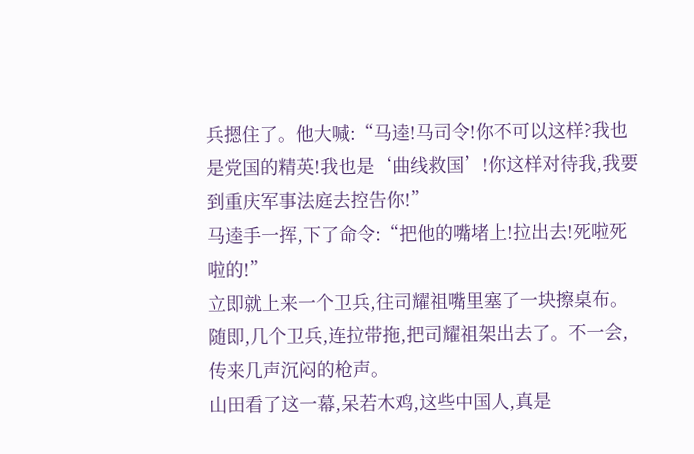兵摁住了。他大喊:“马逵!马司令!你不可以这样?我也是党国的精英!我也是‘曲线救国’!你这样对待我,我要到重庆军事法庭去控告你!”
马逵手一挥,下了命令:“把他的嘴堵上!拉出去!死啦死啦的!”
立即就上来一个卫兵,往司耀祖嘴里塞了一块擦桌布。随即,几个卫兵,连拉带拖,把司耀祖架出去了。不一会,传来几声沉闷的枪声。
山田看了这一幕,呆若木鸡,这些中国人,真是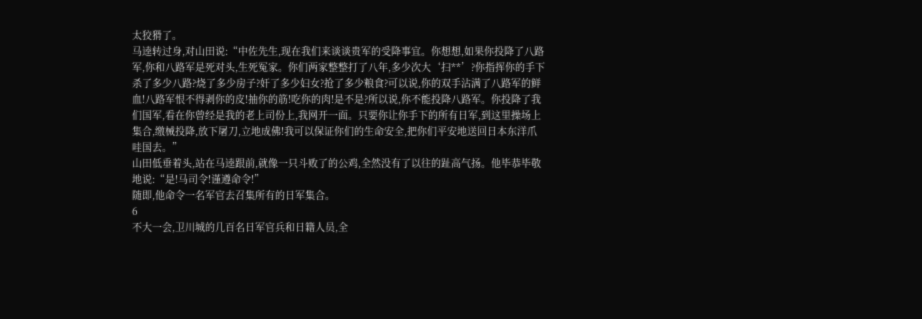太狡猾了。
马逵转过身,对山田说:“中佐先生,现在我们来谈谈贵军的受降事宜。你想想,如果你投降了八路军,你和八路军是死对头,生死冤家。你们两家整整打了八年,多少次大‘扫**’?你指挥你的手下杀了多少八路?烧了多少房子?奸了多少妇女?抢了多少粮食?可以说,你的双手沾满了八路军的鲜血!八路军恨不得剥你的皮!抽你的筋!吃你的肉!是不是?所以说,你不能投降八路军。你投降了我们国军,看在你曾经是我的老上司份上,我网开一面。只要你让你手下的所有日军,到这里操场上集合,缴械投降,放下屠刀,立地成佛!我可以保证你们的生命安全,把你们平安地送回日本东洋爪哇国去。”
山田低垂着头,站在马逵跟前,就像一只斗败了的公鸡,全然没有了以往的趾高气扬。他毕恭毕敬地说:“是!马司令!谨遵命令!”
随即,他命令一名军官去召集所有的日军集合。
6
不大一会,卫川城的几百名日军官兵和日籍人员,全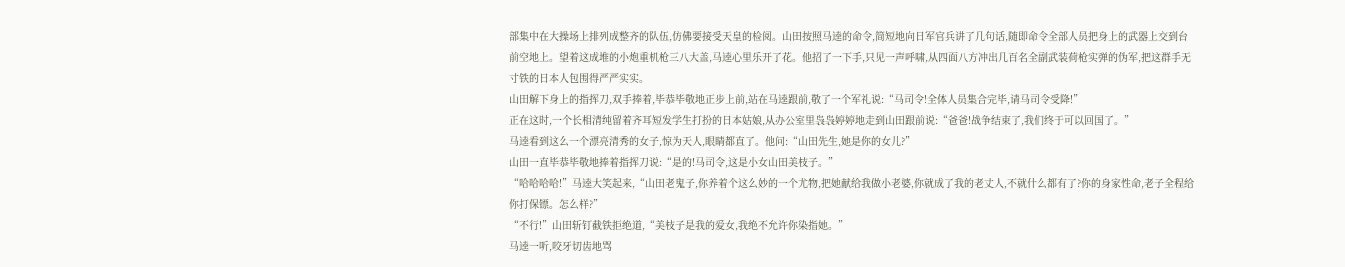部集中在大操场上排列成整齐的队伍,仿佛要接受天皇的检阅。山田按照马逵的命令,简短地向日军官兵讲了几句话,随即命令全部人员把身上的武器上交到台前空地上。望着这成堆的小炮重机枪三八大盖,马逵心里乐开了花。他招了一下手,只见一声呼啸,从四面八方冲出几百名全副武装荷枪实弹的伪军,把这群手无寸铁的日本人包围得严严实实。
山田解下身上的指挥刀,双手捧着,毕恭毕敬地正步上前,站在马逵跟前,敬了一个军礼说:“马司令!全体人员集合完毕,请马司令受降!”
正在这时,一个长相清纯留着齐耳短发学生打扮的日本姑娘,从办公室里袅袅婷婷地走到山田跟前说:“爸爸!战争结束了,我们终于可以回国了。”
马逵看到这么一个漂亮清秀的女子,惊为天人,眼睛都直了。他问:“山田先生,她是你的女儿?”
山田一直毕恭毕敬地捧着指挥刀说:“是的!马司令,这是小女山田美枝子。”
“哈哈哈哈!”马逵大笑起来,“山田老鬼子,你养着个这么妙的一个尤物,把她献给我做小老婆,你就成了我的老丈人,不就什么都有了?你的身家性命,老子全程给你打保镖。怎么样?”
“不行!”山田斩钉截铁拒绝道,“美枝子是我的爱女,我绝不允许你染指她。”
马逵一听,咬牙切齿地骂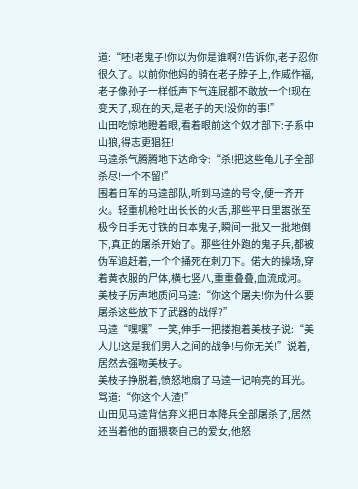道:“呸!老鬼子!你以为你是谁啊?!告诉你,老子忍你很久了。以前你他妈的骑在老子脖子上,作威作福,老子像孙子一样低声下气连屁都不敢放一个!现在变天了,现在的天,是老子的天!没你的事!”
山田吃惊地瞪着眼,看着眼前这个奴才部下:子系中山狼,得志更猖狂!
马逵杀气腾腾地下达命令:“杀!把这些龟儿子全部杀尽!一个不留!”
围着日军的马逵部队,听到马逵的号令,便一齐开火。轻重机枪吐出长长的火舌,那些平日里嚣张至极今日手无寸铁的日本鬼子,瞬间一批又一批地倒下,真正的屠杀开始了。那些往外跑的鬼子兵,都被伪军追赶着,一个个捅死在刺刀下。偌大的操场,穿着黄衣服的尸体,横七竖八,重重叠叠,血流成河。
美枝子厉声地质问马逵:“你这个屠夫!你为什么要屠杀这些放下了武器的战俘?”
马逵“嘿嘿”一笑,伸手一把搂抱着美枝子说:“美人儿!这是我们男人之间的战争!与你无关!”说着,居然去强吻美枝子。
美枝子挣脱着,愤怒地扇了马逵一记响亮的耳光。骂道:“你这个人渣!”
山田见马逵背信弃义把日本降兵全部屠杀了,居然还当着他的面猥亵自己的爱女,他怒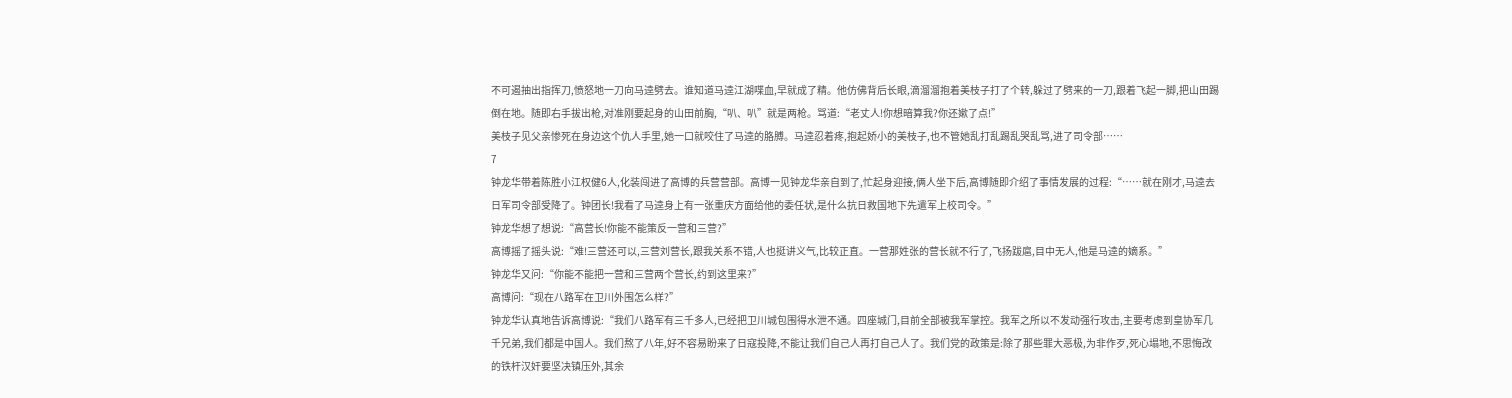不可遏抽出指挥刀,愤怒地一刀向马逵劈去。谁知道马逵江湖喋血,早就成了精。他仿佛背后长眼,滴溜溜抱着美枝子打了个转,躲过了劈来的一刀,跟着飞起一脚,把山田踢倒在地。随即右手拔出枪,对准刚要起身的山田前胸,“叭、叭”就是两枪。骂道:“老丈人!你想暗算我?你还嫰了点!”
美枝子见父亲惨死在身边这个仇人手里,她一口就咬住了马逵的胳膊。马逵忍着疼,抱起娇小的美枝子,也不管她乱打乱踢乱哭乱骂,进了司令部……
7
钟龙华带着陈胜小江权健6人,化装闯进了高博的兵营营部。高博一见钟龙华亲自到了,忙起身迎接,俩人坐下后,高博随即介绍了事情发展的过程:“……就在刚才,马逵去日军司令部受降了。钟团长!我看了马逵身上有一张重庆方面给他的委任状,是什么抗日救国地下先遣军上校司令。”
钟龙华想了想说:“高营长!你能不能策反一营和三营?”
高博摇了摇头说:“难!三营还可以,三营刘营长,跟我关系不错,人也挺讲义气,比较正直。一营那姓张的营长就不行了,飞扬跋扈,目中无人,他是马逵的嫡系。”
钟龙华又问:“你能不能把一营和三营两个营长,约到这里来?”
高博问:“现在八路军在卫川外围怎么样?”
钟龙华认真地告诉高博说:“我们八路军有三千多人,已经把卫川城包围得水泄不通。四座城门,目前全部被我军掌控。我军之所以不发动强行攻击,主要考虑到皇协军几千兄弟,我们都是中国人。我们熬了八年,好不容易盼来了日寇投降,不能让我们自己人再打自己人了。我们党的政策是:除了那些罪大恶极,为非作歹,死心塌地,不思悔改的铁杆汉奸要坚决镇压外,其余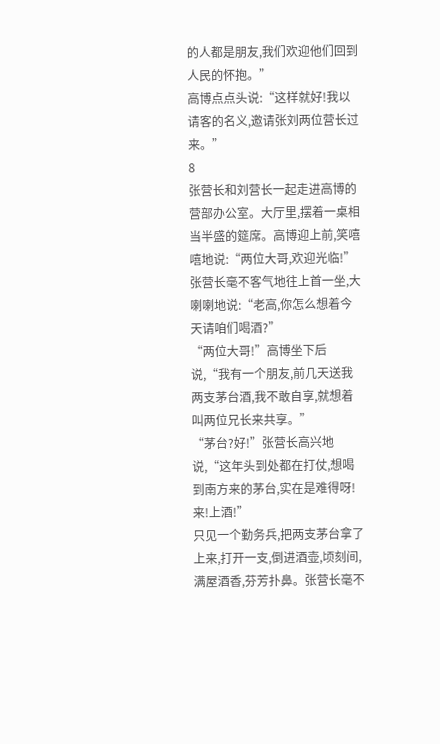的人都是朋友,我们欢迎他们回到人民的怀抱。”
高博点点头说:“这样就好!我以请客的名义,邀请张刘两位营长过来。”
8
张营长和刘营长一起走进高博的营部办公室。大厅里,摆着一桌相当半盛的筵席。高博迎上前,笑嘻嘻地说:“两位大哥,欢迎光临!”
张营长毫不客气地往上首一坐,大喇喇地说:“老高,你怎么想着今天请咱们喝酒?”
“两位大哥!”高博坐下后说,“我有一个朋友,前几天送我两支茅台酒,我不敢自享,就想着叫两位兄长来共享。”
“茅台?好!”张营长高兴地说,“这年头到处都在打仗,想喝到南方来的茅台,实在是难得呀!来!上酒!”
只见一个勤务兵,把两支茅台拿了上来,打开一支,倒进酒壶,顷刻间,满屋酒香,芬芳扑鼻。张营长毫不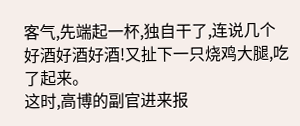客气,先端起一杯,独自干了,连说几个好酒好酒好酒!又扯下一只烧鸡大腿,吃了起来。
这时,高博的副官进来报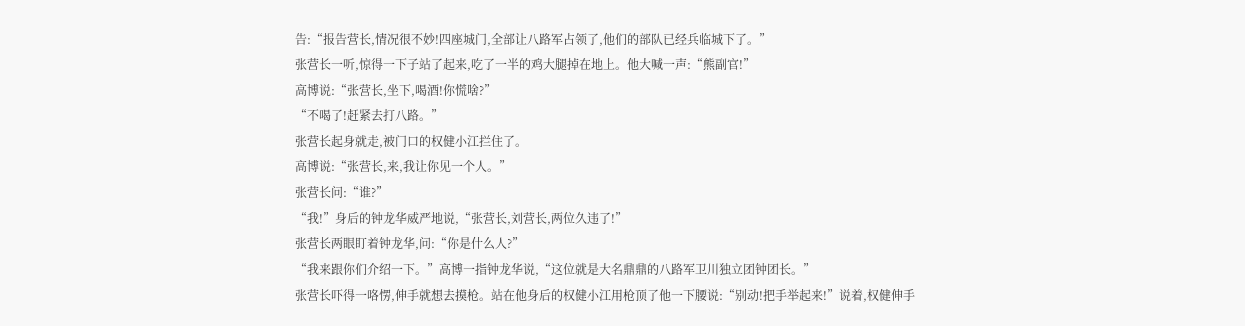告:“报告营长,情况很不妙!四座城门,全部让八路军占领了,他们的部队已经兵临城下了。”
张营长一听,惊得一下子站了起来,吃了一半的鸡大腿掉在地上。他大喊一声:“熊副官!”
高博说:“张营长,坐下,喝酒!你慌啥?”
“不喝了!赶紧去打八路。”
张营长起身就走,被门口的权健小江拦住了。
高博说:“张营长,来,我让你见一个人。”
张营长问:“谁?”
“我!”身后的钟龙华威严地说,“张营长,刘营长,两位久违了!”
张营长两眼盯着钟龙华,问:“你是什么人?”
“我来跟你们介绍一下。”高博一指钟龙华说,“这位就是大名鼎鼎的八路军卫川独立团钟团长。”
张营长吓得一咯愣,伸手就想去摸枪。站在他身后的权健小江用枪顶了他一下腰说:“别动!把手举起来!”说着,权健伸手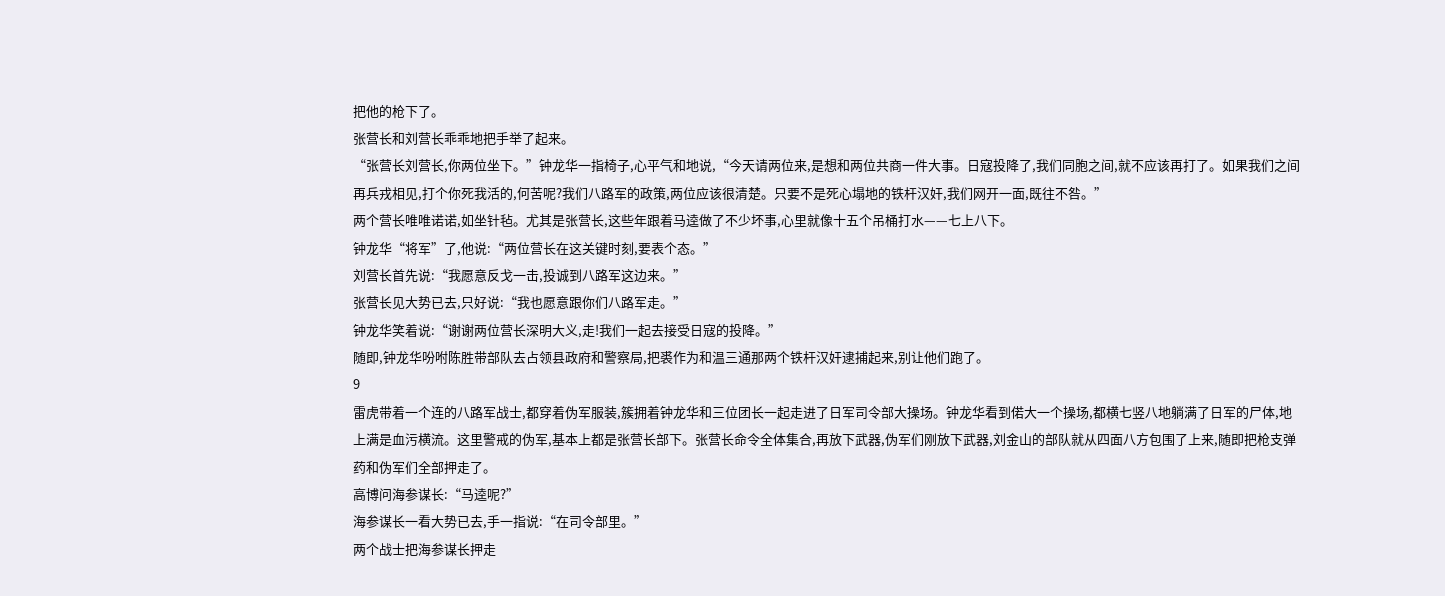把他的枪下了。
张营长和刘营长乖乖地把手举了起来。
“张营长刘营长,你两位坐下。”钟龙华一指椅子,心平气和地说,“今天请两位来,是想和两位共商一件大事。日寇投降了,我们同胞之间,就不应该再打了。如果我们之间再兵戎相见,打个你死我活的,何苦呢?我们八路军的政策,两位应该很清楚。只要不是死心塌地的铁杆汉奸,我们网开一面,既往不咎。”
两个营长唯唯诺诺,如坐针毡。尤其是张营长,这些年跟着马逵做了不少坏事,心里就像十五个吊桶打水——七上八下。
钟龙华“将军”了,他说:“两位营长在这关键时刻,要表个态。”
刘营长首先说:“我愿意反戈一击,投诚到八路军这边来。”
张营长见大势已去,只好说:“我也愿意跟你们八路军走。”
钟龙华笑着说:“谢谢两位营长深明大义,走!我们一起去接受日寇的投降。”
随即,钟龙华吩咐陈胜带部队去占领县政府和警察局,把裘作为和温三通那两个铁杆汉奸逮捕起来,别让他们跑了。
9
雷虎带着一个连的八路军战士,都穿着伪军服装,簇拥着钟龙华和三位团长一起走进了日军司令部大操场。钟龙华看到偌大一个操场,都横七竖八地躺满了日军的尸体,地上满是血污横流。这里警戒的伪军,基本上都是张营长部下。张营长命令全体集合,再放下武器,伪军们刚放下武器,刘金山的部队就从四面八方包围了上来,随即把枪支弹药和伪军们全部押走了。
高博问海参谋长:“马逵呢?”
海参谋长一看大势已去,手一指说:“在司令部里。”
两个战士把海参谋长押走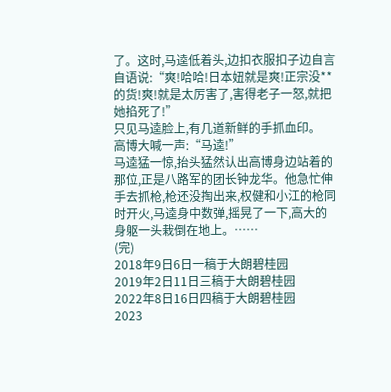了。这时,马逵低着头,边扣衣服扣子边自言自语说:“爽!哈哈!日本妞就是爽!正宗没**的货!爽!就是太厉害了,害得老子一怒,就把她掐死了!”
只见马逵脸上,有几道新鲜的手抓血印。
高博大喊一声:“马逵!”
马逵猛一惊,抬头猛然认出高博身边站着的那位,正是八路军的团长钟龙华。他急忙伸手去抓枪,枪还没掏出来,权健和小江的枪同时开火,马逵身中数弹,摇晃了一下,高大的身躯一头栽倒在地上。……
(完)
2018年9日6日一稿于大朗碧桂园
2019年2日11日三稿于大朗碧桂园
2022年8日16日四稿于大朗碧桂园
2023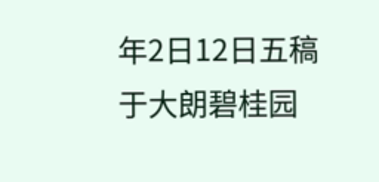年2日12日五稿于大朗碧桂园